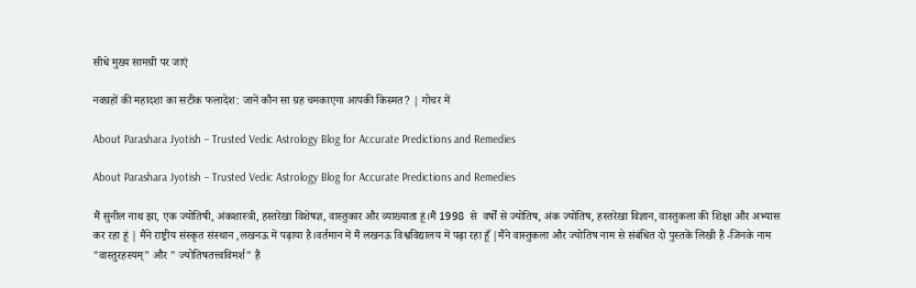सीधे मुख्य सामग्री पर जाएं

नवग्रहों की महादशा का सटीक फलादेश: जानें कौन सा ग्रह चमकाएगा आपकी किस्मत? | गोचर में

About Parashara Jyotish – Trusted Vedic Astrology Blog for Accurate Predictions and Remedies

About Parashara Jyotish – Trusted Vedic Astrology Blog for Accurate Predictions and Remedies

मैं सुनील नाथ झा, एक ज्योतिषी, अंकशास्त्री, हस्तरेखा विशेषज्ञ, वास्तुकार और व्याख्याता हूं।मैं 1998  से  वर्षों से ज्योतिष, अंक ज्योतिष, हस्तरेखा विज्ञान, वास्तुकला की शिक्षा और अभ्यास कर रहा हूं | मैंने राष्ट्रीय संस्कृत संस्थान ,लखनऊ में पढ़ाया है।वर्तमान में मैं लखनऊ विश्वविद्यालय में पढ़ा रहा हूँ |मैंने वास्तुकला और ज्योतिष नाम से संबंधित दो पुस्तकें लिखी हैं -जिनके नाम "वास्तुरहस्यम्" और " ज्योतिषतत्त्वविमर्श" हैं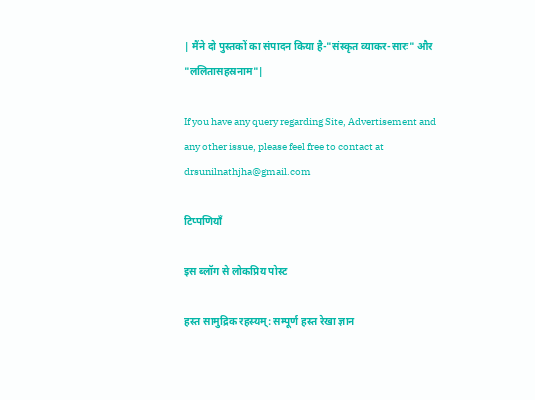| मैंने दो पुस्तकों का संपादन किया है-"संस्कृत व्याकर-सारः" और "ललितासहस्रनाम"|

If you have any query regarding Site, Advertisement and any other issue, please feel free to contact at drsunilnathjha@gmail.com

टिप्पणियाँ

इस ब्लॉग से लोकप्रिय पोस्ट

हस्त सामुद्रिक रहस्यम्: सम्पूर्ण हस्त रेखा ज्ञान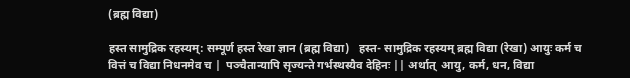(ब्रह्म विद्या)

हस्त सामुद्रिक रहस्यम्: सम्पूर्ण हस्त रेखा ज्ञान (ब्रह्म विद्या)   हस्त- सामुद्रिक रहस्यम् ब्रह्म विद्या (रेखा) आयुः कर्म च वित्तं च विद्या निधनमेव च |  पञ्चैतान्यापि सृज्यन्ते गर्भस्थस्यैव देहिनः || अर्थात्  आयु, कर्म, धन, विद्या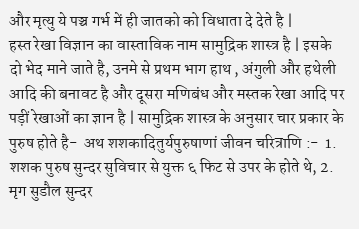और मृत्यु ये पञ्च गर्भ में ही जातको को विधाता दे देते है |                     हस्त रेखा विज्ञान का वास्ताविक नाम सामुद्रिक शास्त्र है | इसके दो भेद माने जाते है, उनमे से प्रथम भाग हाथ , अंगुली और हथेली आदि की बनावट है और दूसरा मणिबंध और मस्तक रेखा आदि पर पड़ीं रेखाओं का ज्ञान है | सामुद्रिक शास्त्र के अनुसार चार प्रकार के पुरुष होते है-  अथ शशकादितुर्यपुरुषाणां जीवन चरित्राणि :-  1. शशक पुरुष सुन्दर सुविचार से युक्त ६ फिट से उपर के होते थे, 2. मृग सुडौल सुन्दर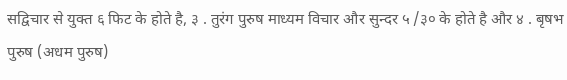सद्विचार से युक्त ६ फिट के होते है, ३ . तुरंग पुरुष माध्यम विचार और सुन्दर ५ /३० के होते है और ४ . बृषभ पुरुष (अधम पुरुष)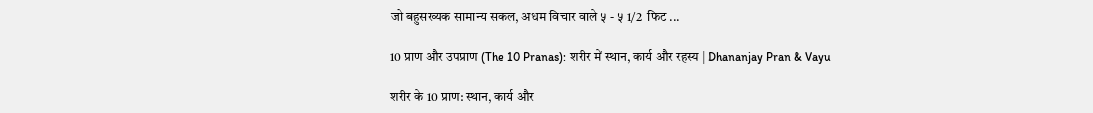जो बहुसख्यक सामान्य सकल, अधम विचार वाले ५ - ५ 1/2  फिट ...

10 प्राण और उपप्राण (The 10 Pranas): शरीर में स्थान, कार्य और रहस्य | Dhananjay Pran & Vayu

शरीर के 10 प्राण: स्थान, कार्य और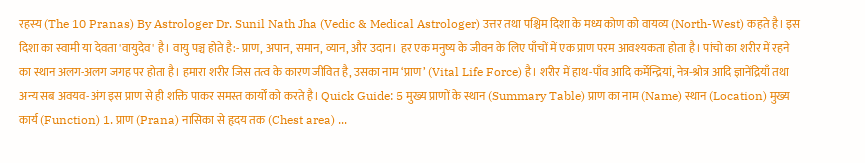रहस्य (The 10 Pranas) By Astrologer Dr. Sunil Nath Jha (Vedic & Medical Astrologer) उत्तर तथा पश्चिम दिशा के मध्य कोण को वायव्य (North-West) कहते है। इस दिशा का स्वामी या देवता 'वायुदेव' है। वायु पञ्च होते है:- प्राण, अपान, समान, व्यान, और उदान। हर एक मनुष्य के जीवन के लिए पाँचों में एक प्राण परम आवश्यकता होता है। पांचो का शरीर में रहने का स्थान अलग-अलग जगह पर होता है। हमारा शरीर जिस तत्व के कारण जीवित है, उसका नाम ‘प्राण’ (Vital Life Force) है। शरीर में हाथ-पाँव आदि कर्मेन्द्रियां, नेत्र-श्रोत्र आदि ज्ञानेंद्रियाँ तथा अन्य सब अवयव-अंग इस प्राण से ही शक्ति पाकर समस्त कार्यों को करते है। Quick Guide: 5 मुख्य प्राणों के स्थान (Summary Table) प्राण का नाम (Name) स्थान (Location) मुख्य कार्य (Function) 1. प्राण (Prana) नासिका से हृदय तक (Chest area) ...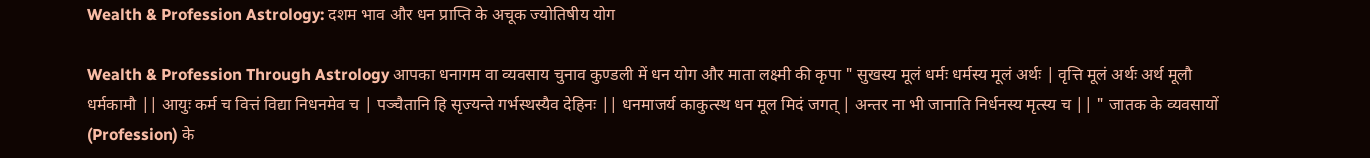Wealth & Profession Astrology: दशम भाव और धन प्राप्ति के अचूक ज्योतिषीय योग

Wealth & Profession Through Astrology आपका धनागम वा व्यवसाय चुनाव कुण्डली में धन योग और माता लक्ष्मी की कृपा " सुखस्य मूलं धर्मः धर्मस्य मूलं अर्थः | वृत्ति मूलं अर्थः अर्थ मूलौ धर्मकामौ || आयुः कर्म च वित्तं विद्या निधनमेव च | पञ्चैतानि हि सृज्यन्ते गर्भस्थस्यैव देहिनः || धनमाजर्य काकुत्स्थ धन मूल मिदं जगत् | अन्तर ना भी जानाति निर्धनस्य मृत्स्य च || " जातक के व्यवसायों (Profession) के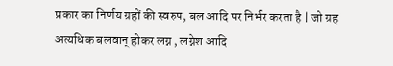प्रकार का निर्णय ग्रहों की स्वरुप, बल आदि पर निर्भर करता है | जो ग्रह अत्यधिक बलवान् होकर लग्न , लग्नेश आदि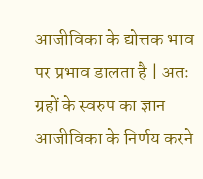आजीविका के द्योत्तक भाव पर प्रभाव डालता है | अतः ग्रहों के स्वरुप का ज्ञान आजीविका के निर्णय करने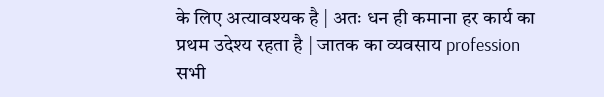के लिए अत्यावश्यक है | अतः धन ही कमाना हर कार्य का प्रथम उदेश्य रहता है | जातक का व्यवसाय profession सभी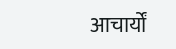आचार्यों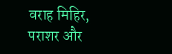वराह मिहिर, पराशर और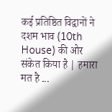कई प्रतिष्ठित विद्वानों ने दशम भाव (10th House) की ओर संकेत किया है | हमारा मत है ...